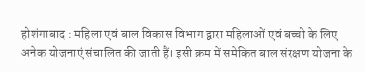होशंगाबाद : महिला एवं बाल विकास विभाग द्वारा महिलाओं एवं बच्चो के लिए अनेक योजनाएं संचालित की जाती हैं। इसी क्रम में समेकित बाल संरक्षण योजना के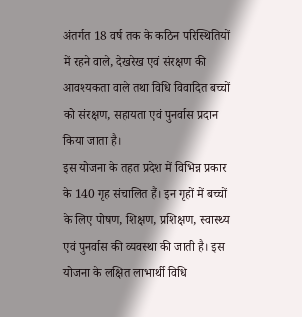अंतर्गत 18 वर्ष तक के कठिन परिस्थितियों में रहने वाले, देखरेख एवं संरक्षण की आवश्यकता वाले तथा विधि विवादित बच्चों को संरक्षण, सहायता एवं पुनर्वास प्रदान किया जाता है।
इस योजना के तहत प्रदेश में विभिन्न प्रकार के 140 गृह संचालित हैं। इन गृहों में बच्चों के लिए पोषण, शिक्षण, प्रशिक्षण, स्वास्थ्य एवं पुनर्वास की व्यवस्था की जाती है। इस योजना के लक्षित लाभार्थी विधि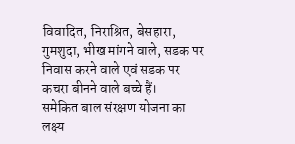विवादित, निराश्रित, बेसहारा, गुमशुदा, भीख मांगने वाले, सडक पर निवास करने वाले एवं सडक पर कचरा बीनने वाले बच्चे हैं।
समेकित बाल संरक्षण योजना का लक्ष्य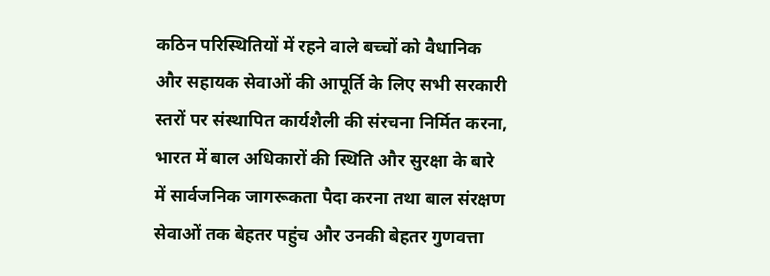कठिन परिस्थितियों में रहने वाले बच्चों को वैधानिक और सहायक सेवाओं की आपूर्ति के लिए सभी सरकारी स्तरों पर संस्थापित कार्यशैली की संरचना निर्मित करना, भारत में बाल अधिकारों की स्थिति और सुरक्षा के बारे में सार्वजनिक जागरूकता पैदा करना तथा बाल संरक्षण सेवाओं तक बेहतर पहुंच और उनकी बेहतर गुणवत्ता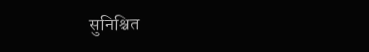सुनिश्चित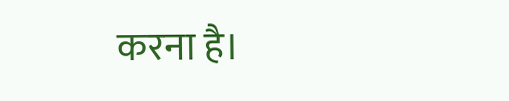करना है।